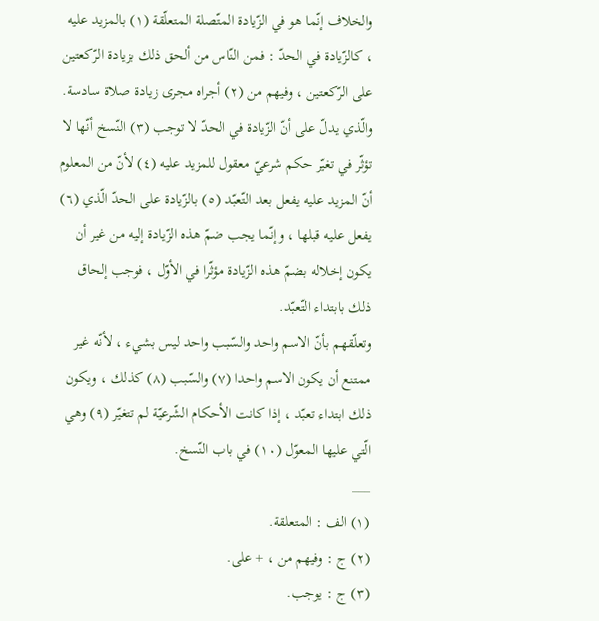والخلاف إنّما هو في الزّيادة المتّصلة المتعلّقة (١) بالمزيد عليه ، كالزّيادة في الحدّ : فمن النّاس من ألحق ذلك بزيادة الرّكعتين على الرّكعتين ، وفيهم من (٢) أجراه مجرى زيادة صلاة سادسة.
والّذي يدلّ على أنّ الزّيادة في الحدّ لا توجب (٣) النّسخ أنّها لا تؤثّر في تغيّر حكم شرعيّ معقول للمزيد عليه (٤) لأنّ من المعلوم أنّ المزيد عليه يفعل بعد التّعبّد (٥) بالزّيادة على الحدّ الّذي (٦) يفعل عليه قبلها ، وإنّما يجب ضمّ هذه الزّيادة إليه من غير أن يكون إخلاله بضمّ هذه الزّيادة مؤثّرا في الأوّل ، فوجب إلحاق ذلك بابتداء التّعبّد.
وتعلّقهم بأنّ الاسم واحد والسّبب واحد ليس بشيء ، لأنّه غير ممتنع أن يكون الاسم واحدا (٧) والسّبب (٨) كذلك ، ويكون ذلك ابتداء تعبّد ، إذا كانت الأحكام الشّرعيّة لم تتغيّر (٩) وهي الّتي عليها المعوّل (١٠) في باب النّسخ.
___
(١) الف : المتعلقة.
(٢) ج : وفيهم من ، + على.
(٣) ج : يوجب.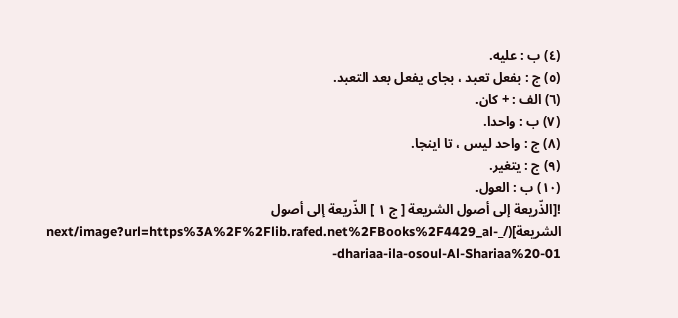(٤) ب : عليه.
(٥) ج : بفعل تعبد ، بجاى يفعل بعد التعبد.
(٦) الف : + كان.
(٧) ب : واحدا.
(٨) ج : واحد ليس ، تا اينجا.
(٩) ج : يتغير.
(١٠) ب : العول.
![الذّريعة إلى أصول الشريعة [ ج ١ ] الذّريعة إلى أصول الشريعة](/_next/image?url=https%3A%2F%2Flib.rafed.net%2FBooks%2F4429_al-dhariaa-ila-osoul-Al-Shariaa%20-01-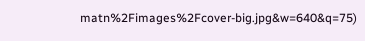matn%2Fimages%2Fcover-big.jpg&w=640&q=75)